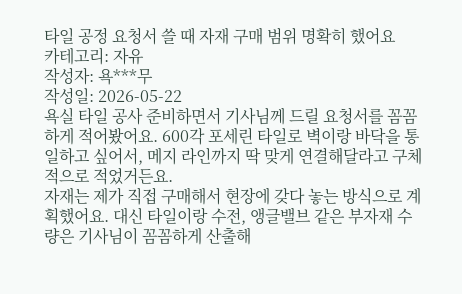타일 공정 요청서 쓸 때 자재 구매 범위 명확히 했어요
카테고리: 자유
작성자: 욕***무
작성일: 2026-05-22
욕실 타일 공사 준비하면서 기사님께 드릴 요청서를 꼼꼼하게 적어봤어요. 600각 포세린 타일로 벽이랑 바닥을 통일하고 싶어서, 메지 라인까지 딱 맞게 연결해달라고 구체적으로 적었거든요.
자재는 제가 직접 구매해서 현장에 갖다 놓는 방식으로 계획했어요. 대신 타일이랑 수전, 앵글밸브 같은 부자재 수량은 기사님이 꼼꼼하게 산출해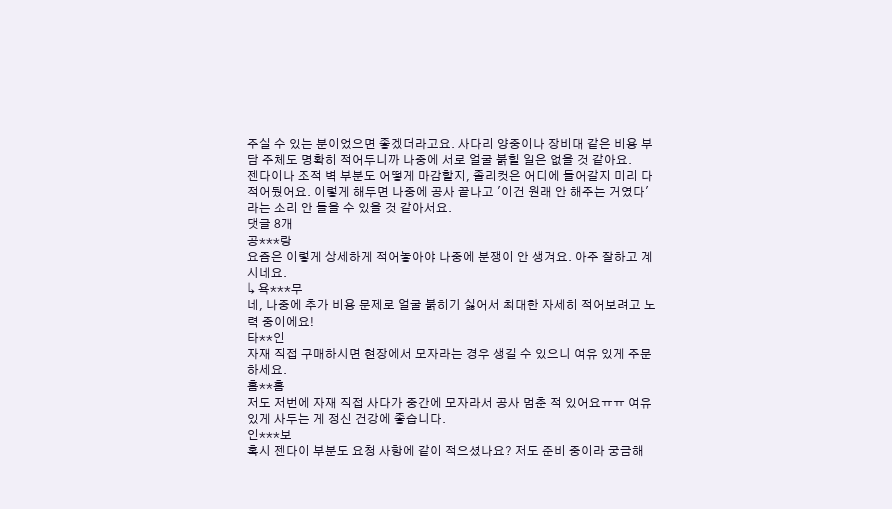주실 수 있는 분이었으면 좋겠더라고요. 사다리 양중이나 장비대 같은 비용 부담 주체도 명확히 적어두니까 나중에 서로 얼굴 붉힐 일은 없을 것 같아요.
젠다이나 조적 벽 부분도 어떻게 마감할지, 졸리컷은 어디에 들어갈지 미리 다 적어뒀어요. 이렇게 해두면 나중에 공사 끝나고 '이건 원래 안 해주는 거였다'라는 소리 안 들을 수 있을 것 같아서요.
댓글 8개
공***랑
요즘은 이렇게 상세하게 적어놓아야 나중에 분쟁이 안 생겨요. 아주 잘하고 계시네요.
↳ 욕***무
네, 나중에 추가 비용 문제로 얼굴 붉히기 싫어서 최대한 자세히 적어보려고 노력 중이에요!
타**인
자재 직접 구매하시면 현장에서 모자라는 경우 생길 수 있으니 여유 있게 주문하세요.
홈**홈
저도 저번에 자재 직접 사다가 중간에 모자라서 공사 멈춘 적 있어요ㅠㅠ 여유 있게 사두는 게 정신 건강에 좋습니다.
인***보
혹시 젠다이 부분도 요청 사항에 같이 적으셨나요? 저도 준비 중이라 궁금해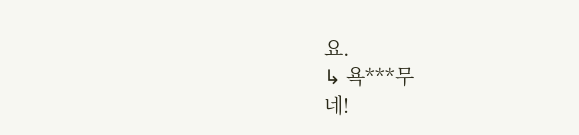요.
↳ 욕***무
네!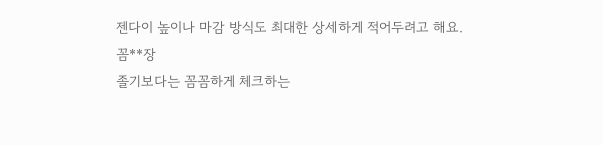젠다이 높이나 마감 방식도 최대한 상세하게 적어두려고 해요.
꼼**장
졸기보다는 꼼꼼하게 체크하는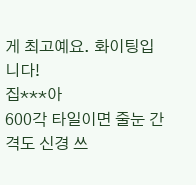게 최고예요. 화이팅입니다!
집***아
600각 타일이면 줄눈 간격도 신경 쓰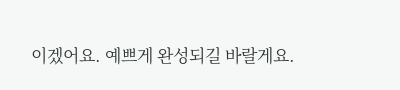이겠어요. 예쁘게 완성되길 바랄게요.